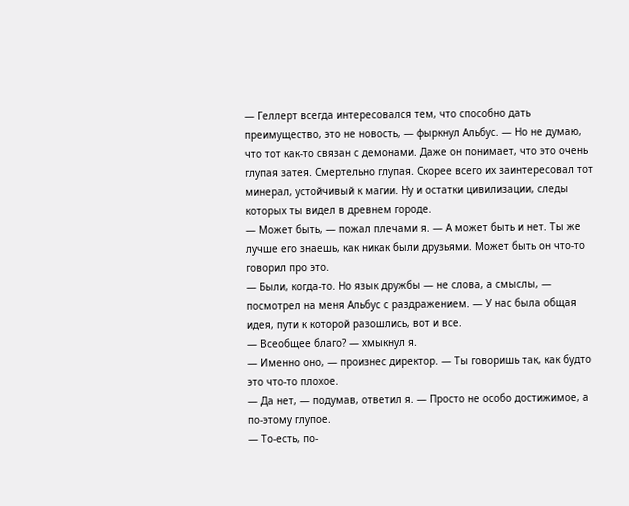— Геллерт всегда интересовался тем, что способно дать преимущество, это не новость, — фыркнул Альбус. — Но не думаю, что тот как-то связан с демонами. Даже он понимает, что это очень глупая затея. Смертельно глупая. Скорее всего их заинтересовал тот минерал, устойчивый к магии. Ну и остатки цивилизации, следы которых ты видел в древнем городе.
— Может быть, — пожал плечами я. — А может быть и нет. Ты же лучше его знаешь, как никак были друзьями. Может быть он что-то говорил про это.
— Были, когда-то. Но язык дружбы — не слова, а смыслы, — посмотрел на меня Альбус с раздражением. — У нас была общая идея, пути к которой разошлись, вот и все.
— Всеобщее благо? — хмыкнул я.
— Именно оно, — произнес директор. — Ты говоришь так, как будто это что-то плохое.
— Да нет, — подумав, ответил я. — Просто не особо достижимое, а по-этому глупое.
— То-есть, по-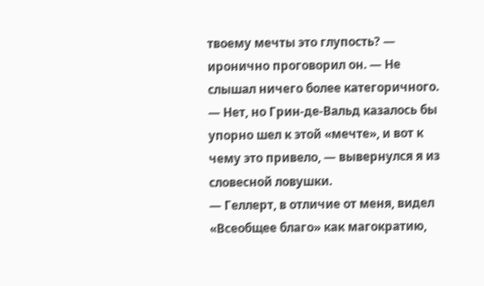твоему мечты это глупость? — иронично проговорил он. — Не слышал ничего более категоричного.
— Нет, но Грин-де-Вальд казалось бы упорно шел к этой «мечте», и вот к чему это привело, — вывернулся я из словесной ловушки.
— Геллерт, в отличие от меня, видел «Всеобщее благо» как магократию,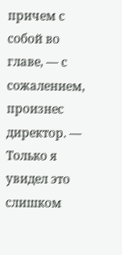причем с собой во главе, — с сожалением, произнес директор. — Только я увидел это слишком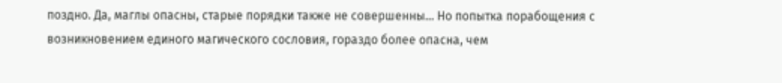поздно. Да, маглы опасны, старые порядки также не совершенны… Но попытка порабощения с возникновением единого магического сословия, гораздо более опасна, чем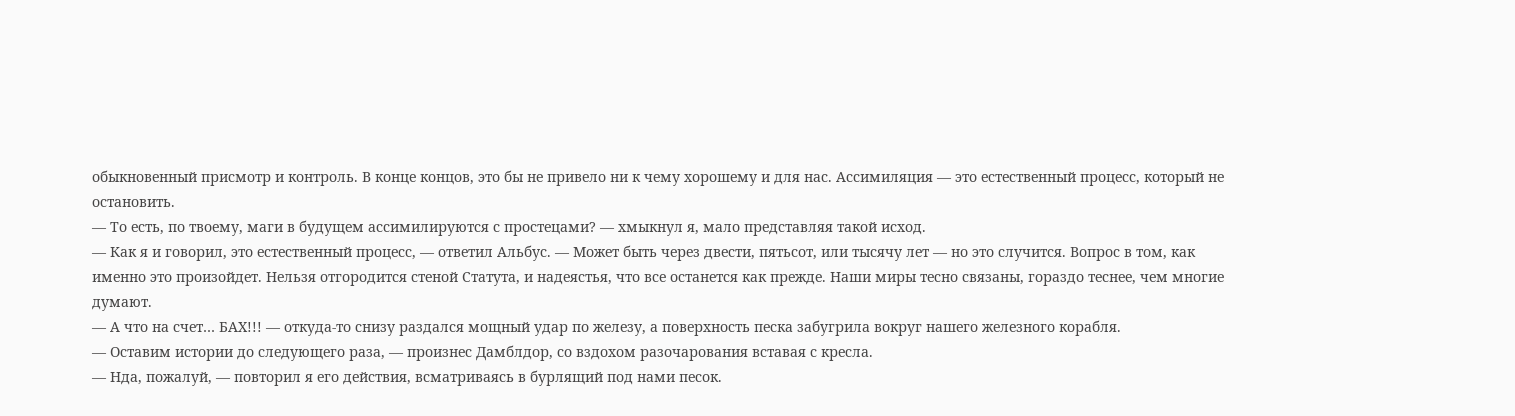обыкновенный присмотр и контроль. В конце концов, это бы не привело ни к чему хорошему и для нас. Ассимиляция — это естественный процесс, который не остановить.
— То есть, по твоему, маги в будущем ассимилируются с простецами? — хмыкнул я, мало представляя такой исход.
— Как я и говорил, это естественный процесс, — ответил Альбус. — Может быть через двести, пятьсот, или тысячу лет — но это случится. Вопрос в том, как именно это произойдет. Нельзя отгородится стеной Статута, и надеястья, что все останется как прежде. Наши миры тесно связаны, гораздо теснее, чем многие думают.
— А что на счет… БАХ!!! — откуда-то снизу раздался мощный удар по железу, а поверхность песка забугрила вокруг нашего железного корабля.
— Оставим истории до следующего раза, — произнес Дамблдор, со вздохом разочарования вставая с кресла.
— Нда, пожалуй, — повторил я его действия, всматриваясь в бурлящий под нами песок.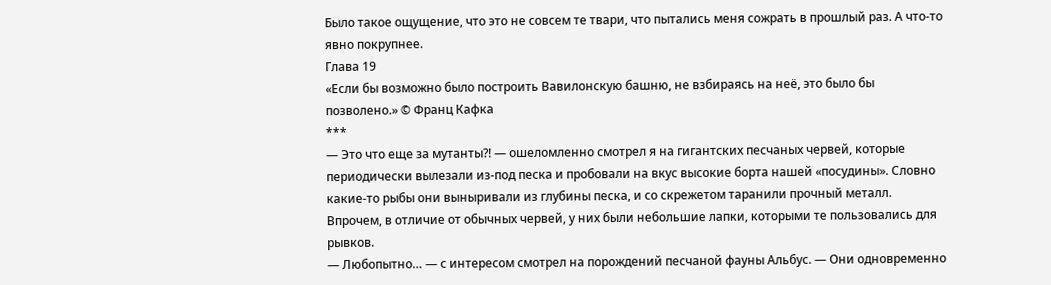Было такое ощущение, что это не совсем те твари, что пытались меня сожрать в прошлый раз. А что-то явно покрупнее.
Глава 19
«Если бы возможно было построить Вавилонскую башню, не взбираясь на неё, это было бы позволено.» © Франц Кафка
***
— Это что еще за мутанты?! — ошеломленно смотрел я на гигантских песчаных червей, которые периодически вылезали из-под песка и пробовали на вкус высокие борта нашей «посудины». Словно какие-то рыбы они выныривали из глубины песка, и со скрежетом таранили прочный металл. Впрочем, в отличие от обычных червей, у них были небольшие лапки, которыми те пользовались для рывков.
— Любопытно… — с интересом смотрел на порождений песчаной фауны Альбус. — Они одновременно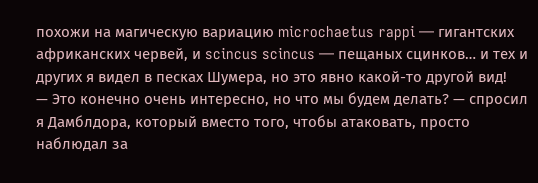похожи на магическую вариацию microchaetus rappi — гигантских африканских червей, и scincus scincus — пещаных сцинков… и тех и других я видел в песках Шумера, но это явно какой-то другой вид!
— Это конечно очень интересно, но что мы будем делать? — спросил я Дамблдора, который вместо того, чтобы атаковать, просто наблюдал за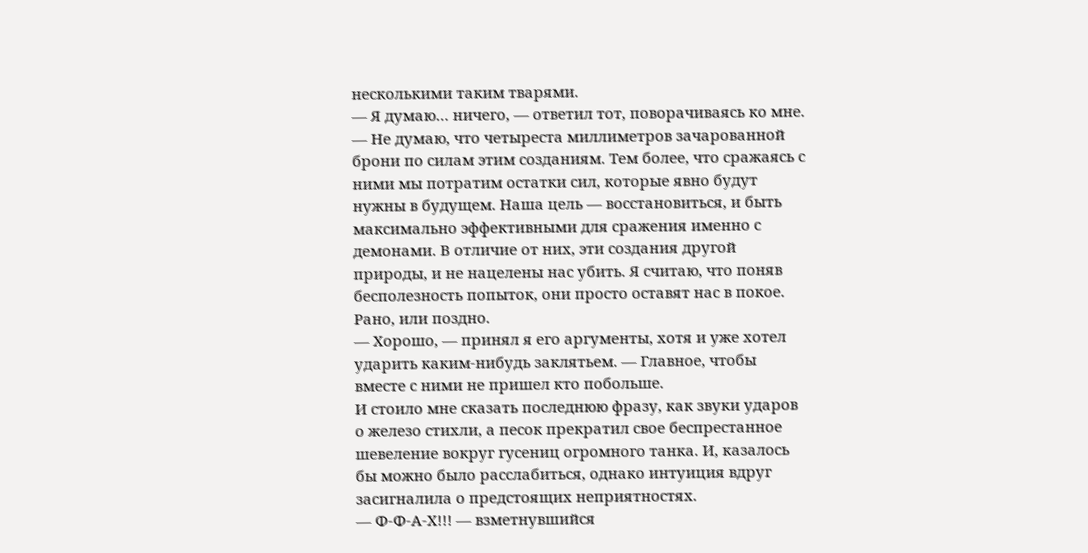несколькими таким тварями.
— Я думаю… ничего, — ответил тот, поворачиваясь ко мне. — Не думаю, что четыреста миллиметров зачарованной брони по силам этим созданиям. Тем более, что сражаясь с ними мы потратим остатки сил, которые явно будут нужны в будущем. Наша цель — восстановиться, и быть максимально эффективными для сражения именно с демонами. В отличие от них, эти создания другой природы, и не нацелены нас убить. Я считаю, что поняв бесполезность попыток, они просто оставят нас в покое. Рано, или поздно.
— Хорошо, — принял я его аргументы, хотя и уже хотел ударить каким-нибудь заклятьем. — Главное, чтобы вместе с ними не пришел кто побольше.
И стоило мне сказать последнюю фразу, как звуки ударов о железо стихли, а песок прекратил свое беспрестанное шевеление вокруг гусениц огромного танка. И, казалось бы можно было расслабиться, однако интуиция вдруг засигналила о предстоящих неприятностях.
— Ф-Ф-А-Х!!! — взметнувшийся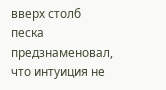вверх столб песка предзнаменовал, что интуиция не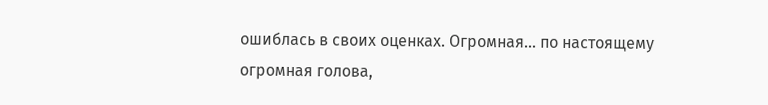ошиблась в своих оценках. Огромная… по настоящему огромная голова,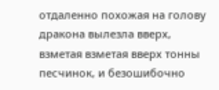отдаленно похожая на голову дракона вылезла вверх, взметая взметая вверх тонны песчинок, и безошибочно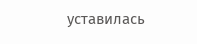уставилась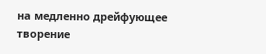на медленно дрейфующее творение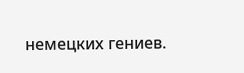немецких гениев.